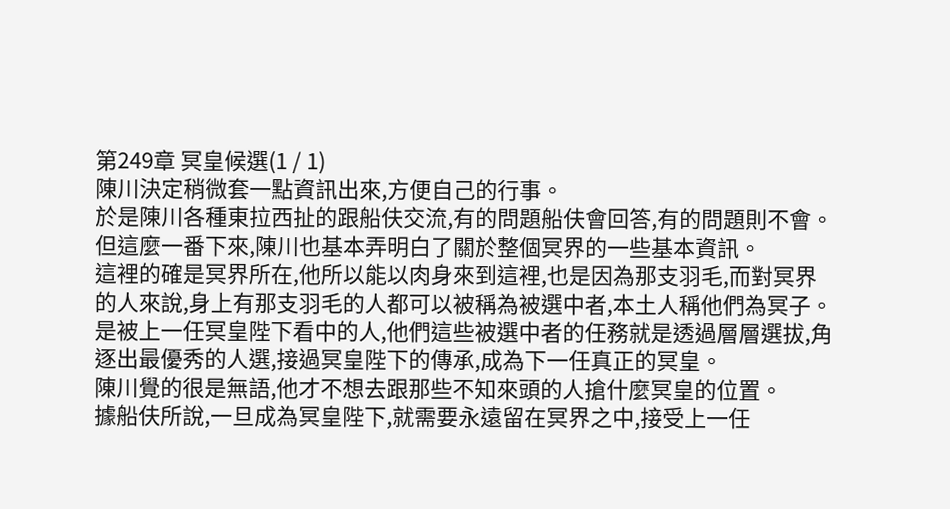第249章 冥皇候選(1 / 1)
陳川決定稍微套一點資訊出來,方便自己的行事。
於是陳川各種東拉西扯的跟船伕交流,有的問題船伕會回答,有的問題則不會。
但這麼一番下來,陳川也基本弄明白了關於整個冥界的一些基本資訊。
這裡的確是冥界所在,他所以能以肉身來到這裡,也是因為那支羽毛,而對冥界的人來說,身上有那支羽毛的人都可以被稱為被選中者,本土人稱他們為冥子。
是被上一任冥皇陛下看中的人,他們這些被選中者的任務就是透過層層選拔,角逐出最優秀的人選,接過冥皇陛下的傳承,成為下一任真正的冥皇。
陳川覺的很是無語,他才不想去跟那些不知來頭的人搶什麼冥皇的位置。
據船伕所說,一旦成為冥皇陛下,就需要永遠留在冥界之中,接受上一任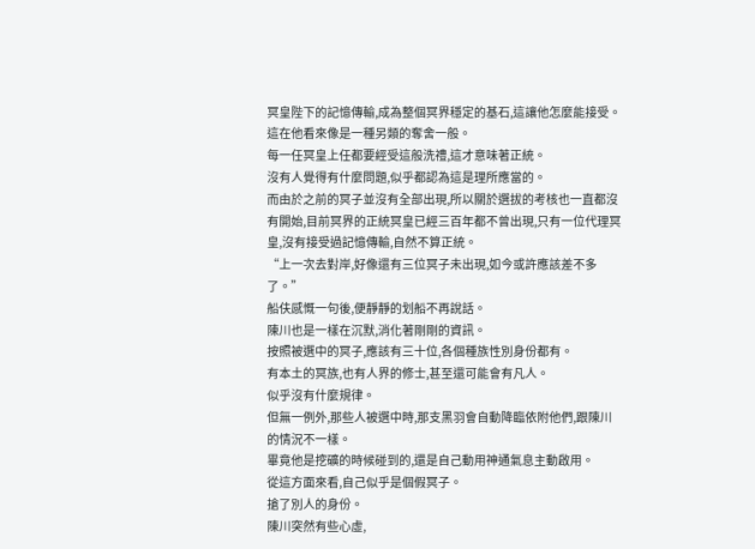冥皇陛下的記憶傳輸,成為整個冥界穩定的基石,這讓他怎麼能接受。
這在他看來像是一種另類的奪舍一般。
每一任冥皇上任都要經受這般洗禮,這才意味著正統。
沒有人覺得有什麼問題,似乎都認為這是理所應當的。
而由於之前的冥子並沒有全部出現,所以關於選拔的考核也一直都沒有開始,目前冥界的正統冥皇已經三百年都不曾出現,只有一位代理冥皇,沒有接受過記憶傳輸,自然不算正統。
“上一次去對岸,好像還有三位冥子未出現,如今或許應該差不多了。”
船伕感慨一句後,便靜靜的划船不再說話。
陳川也是一樣在沉默,消化著剛剛的資訊。
按照被選中的冥子,應該有三十位,各個種族性別身份都有。
有本土的冥族,也有人界的修士,甚至還可能會有凡人。
似乎沒有什麼規律。
但無一例外,那些人被選中時,那支黑羽會自動降臨依附他們,跟陳川的情況不一樣。
畢竟他是挖礦的時候碰到的,還是自己動用神通氣息主動啟用。
從這方面來看,自己似乎是個假冥子。
搶了別人的身份。
陳川突然有些心虛,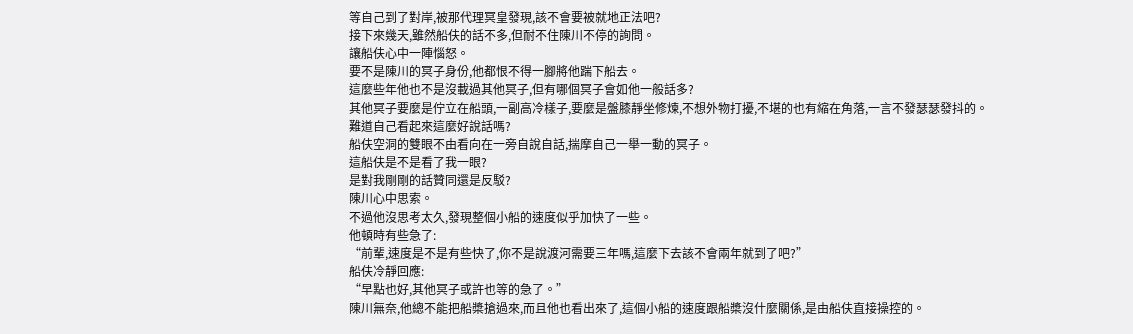等自己到了對岸,被那代理冥皇發現,該不會要被就地正法吧?
接下來幾天,雖然船伕的話不多,但耐不住陳川不停的詢問。
讓船伕心中一陣惱怒。
要不是陳川的冥子身份,他都恨不得一腳將他踹下船去。
這麼些年他也不是沒載過其他冥子,但有哪個冥子會如他一般話多?
其他冥子要麼是佇立在船頭,一副高冷樣子,要麼是盤膝靜坐修煉,不想外物打擾,不堪的也有縮在角落,一言不發瑟瑟發抖的。
難道自己看起來這麼好說話嗎?
船伕空洞的雙眼不由看向在一旁自說自話,揣摩自己一舉一動的冥子。
這船伕是不是看了我一眼?
是對我剛剛的話贊同還是反駁?
陳川心中思索。
不過他沒思考太久,發現整個小船的速度似乎加快了一些。
他頓時有些急了:
“前輩,速度是不是有些快了,你不是說渡河需要三年嗎,這麼下去該不會兩年就到了吧?”
船伕冷靜回應:
“早點也好,其他冥子或許也等的急了。”
陳川無奈,他總不能把船槳搶過來,而且他也看出來了,這個小船的速度跟船槳沒什麼關係,是由船伕直接操控的。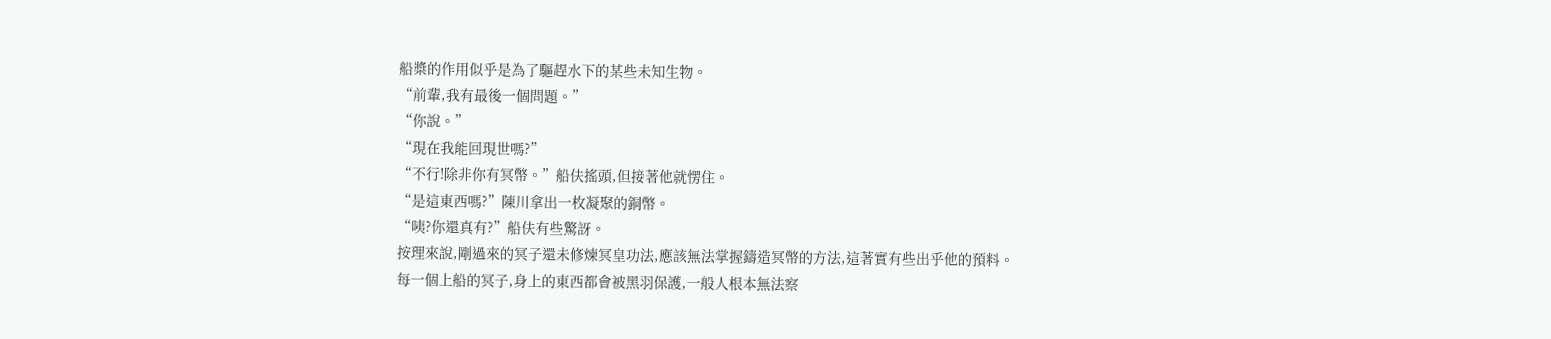船槳的作用似乎是為了驅趕水下的某些未知生物。
“前輩,我有最後一個問題。”
“你說。”
“現在我能回現世嗎?”
“不行!除非你有冥幣。”船伕搖頭,但接著他就愣住。
“是這東西嗎?”陳川拿出一枚凝聚的銅幣。
“咦?你還真有?”船伕有些驚訝。
按理來說,剛過來的冥子還未修煉冥皇功法,應該無法掌握鑄造冥幣的方法,這著實有些出乎他的預料。
每一個上船的冥子,身上的東西都會被黑羽保護,一般人根本無法察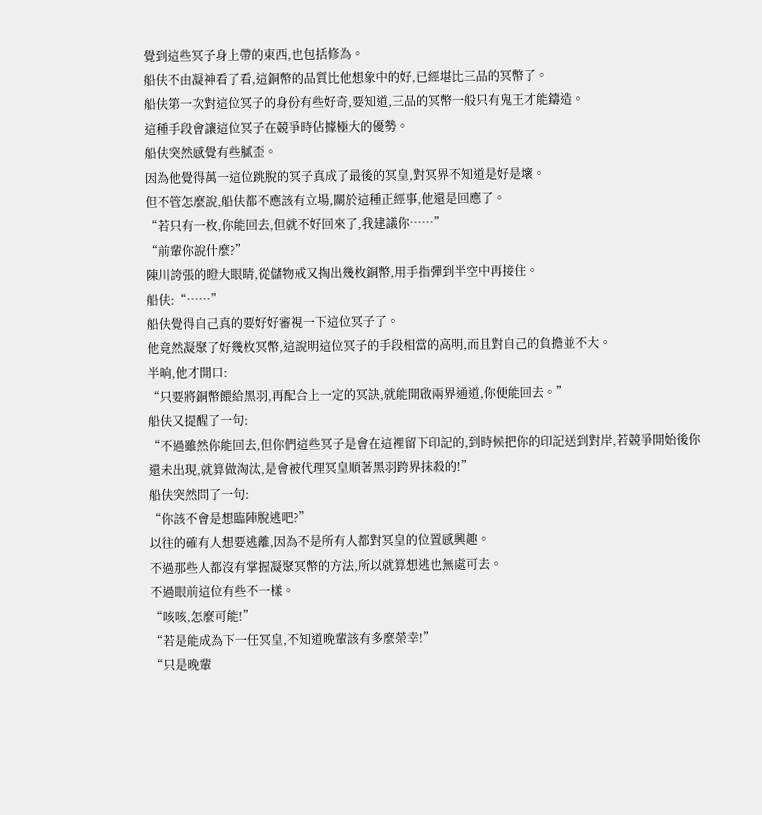覺到這些冥子身上帶的東西,也包括修為。
船伕不由凝神看了看,這銅幣的品質比他想象中的好,已經堪比三品的冥幣了。
船伕第一次對這位冥子的身份有些好奇,要知道,三品的冥幣一般只有鬼王才能鑄造。
這種手段會讓這位冥子在競爭時佔據極大的優勢。
船伕突然感覺有些膩歪。
因為他覺得萬一這位跳脫的冥子真成了最後的冥皇,對冥界不知道是好是壞。
但不管怎麼說,船伕都不應該有立場,關於這種正經事,他還是回應了。
“若只有一枚,你能回去,但就不好回來了,我建議你……”
“前輩你說什麼?”
陳川誇張的瞪大眼睛,從儲物戒又掏出幾枚銅幣,用手指彈到半空中再接住。
船伕:“……”
船伕覺得自己真的要好好審視一下這位冥子了。
他竟然凝聚了好幾枚冥幣,這說明這位冥子的手段相當的高明,而且對自己的負擔並不大。
半晌,他才開口:
“只要將銅幣餵給黑羽,再配合上一定的冥訣,就能開啟兩界通道,你便能回去。”
船伕又提醒了一句:
“不過雖然你能回去,但你們這些冥子是會在這裡留下印記的,到時候把你的印記送到對岸,若競爭開始後你還未出現,就算做淘汰,是會被代理冥皇順著黑羽跨界抹殺的!”
船伕突然問了一句:
“你該不會是想臨陣脫逃吧?”
以往的確有人想要逃離,因為不是所有人都對冥皇的位置感興趣。
不過那些人都沒有掌握凝聚冥幣的方法,所以就算想逃也無處可去。
不過眼前這位有些不一樣。
“咳咳,怎麼可能!”
“若是能成為下一任冥皇,不知道晚輩該有多麼榮幸!”
“只是晚輩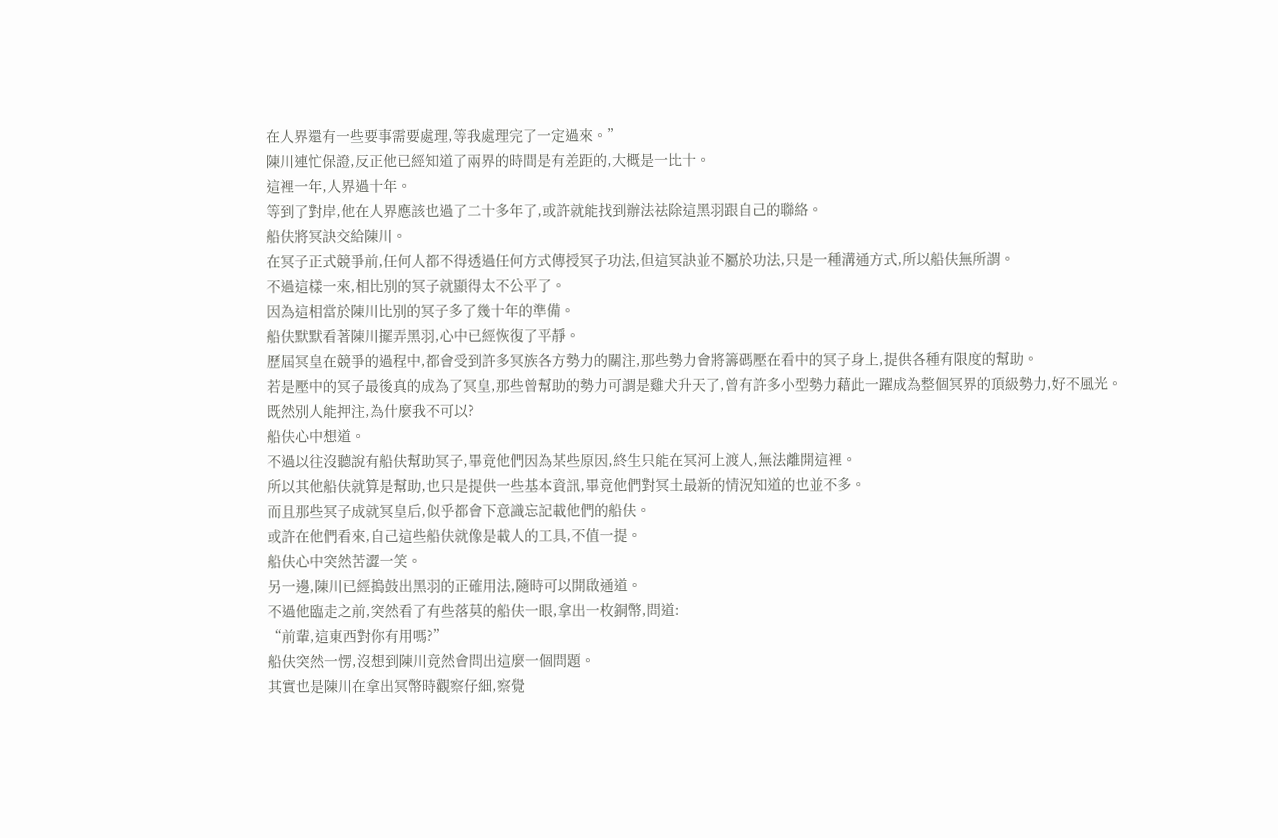在人界還有一些要事需要處理,等我處理完了一定過來。”
陳川連忙保證,反正他已經知道了兩界的時間是有差距的,大概是一比十。
這裡一年,人界過十年。
等到了對岸,他在人界應該也過了二十多年了,或許就能找到辦法祛除這黑羽跟自己的聯絡。
船伕將冥訣交給陳川。
在冥子正式競爭前,任何人都不得透過任何方式傳授冥子功法,但這冥訣並不屬於功法,只是一種溝通方式,所以船伕無所謂。
不過這樣一來,相比別的冥子就顯得太不公平了。
因為這相當於陳川比別的冥子多了幾十年的準備。
船伕默默看著陳川擺弄黑羽,心中已經恢復了平靜。
歷屆冥皇在競爭的過程中,都會受到許多冥族各方勢力的關注,那些勢力會將籌碼壓在看中的冥子身上,提供各種有限度的幫助。
若是壓中的冥子最後真的成為了冥皇,那些曾幫助的勢力可謂是雞犬升天了,曾有許多小型勢力藉此一躍成為整個冥界的頂級勢力,好不風光。
既然別人能押注,為什麼我不可以?
船伕心中想道。
不過以往沒聽說有船伕幫助冥子,畢竟他們因為某些原因,終生只能在冥河上渡人,無法離開這裡。
所以其他船伕就算是幫助,也只是提供一些基本資訊,畢竟他們對冥土最新的情況知道的也並不多。
而且那些冥子成就冥皇后,似乎都會下意識忘記載他們的船伕。
或許在他們看來,自己這些船伕就像是載人的工具,不值一提。
船伕心中突然苦澀一笑。
另一邊,陳川已經搗鼓出黑羽的正確用法,隨時可以開啟通道。
不過他臨走之前,突然看了有些落莫的船伕一眼,拿出一枚銅幣,問道:
“前輩,這東西對你有用嗎?”
船伕突然一愣,沒想到陳川竟然會問出這麼一個問題。
其實也是陳川在拿出冥幣時觀察仔細,察覺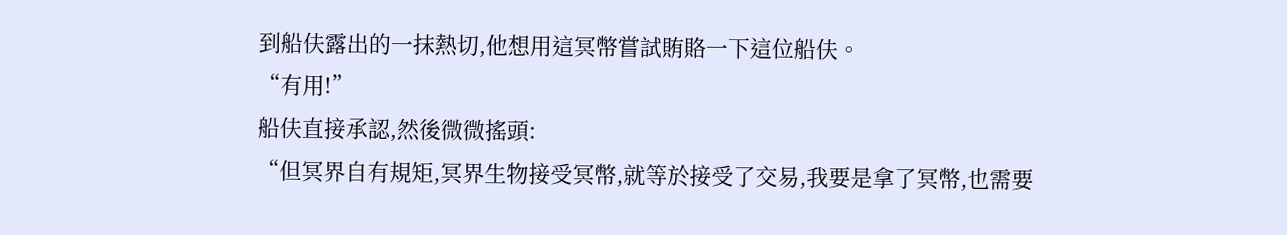到船伕露出的一抹熱切,他想用這冥幣嘗試賄賂一下這位船伕。
“有用!”
船伕直接承認,然後微微搖頭:
“但冥界自有規矩,冥界生物接受冥幣,就等於接受了交易,我要是拿了冥幣,也需要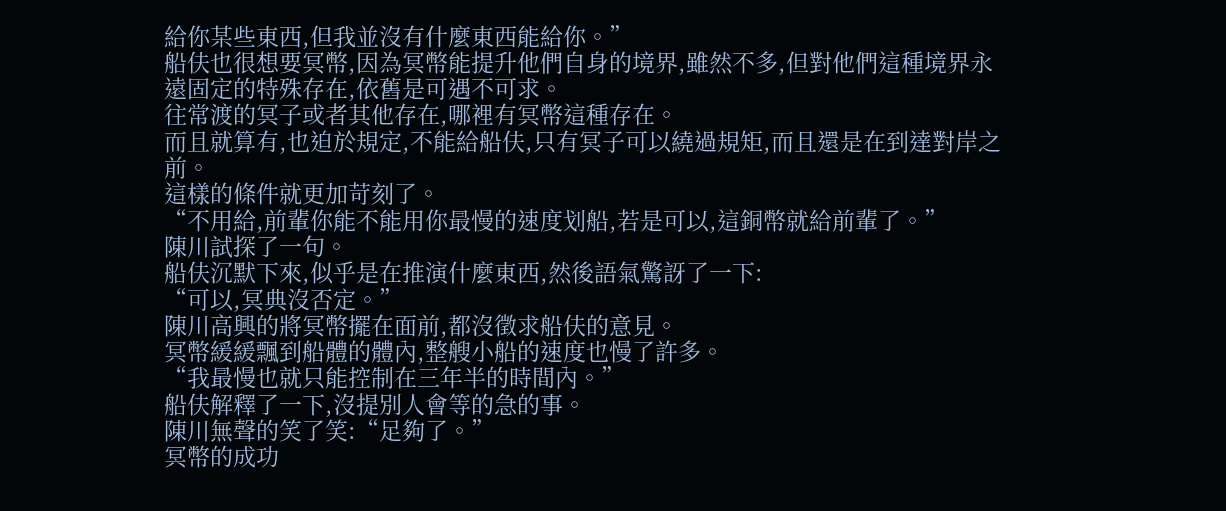給你某些東西,但我並沒有什麼東西能給你。”
船伕也很想要冥幣,因為冥幣能提升他們自身的境界,雖然不多,但對他們這種境界永遠固定的特殊存在,依舊是可遇不可求。
往常渡的冥子或者其他存在,哪裡有冥幣這種存在。
而且就算有,也迫於規定,不能給船伕,只有冥子可以繞過規矩,而且還是在到達對岸之前。
這樣的條件就更加苛刻了。
“不用給,前輩你能不能用你最慢的速度划船,若是可以,這銅幣就給前輩了。”
陳川試探了一句。
船伕沉默下來,似乎是在推演什麼東西,然後語氣驚訝了一下:
“可以,冥典沒否定。”
陳川高興的將冥幣擺在面前,都沒徵求船伕的意見。
冥幣緩緩飄到船體的體內,整艘小船的速度也慢了許多。
“我最慢也就只能控制在三年半的時間內。”
船伕解釋了一下,沒提別人會等的急的事。
陳川無聲的笑了笑:“足夠了。”
冥幣的成功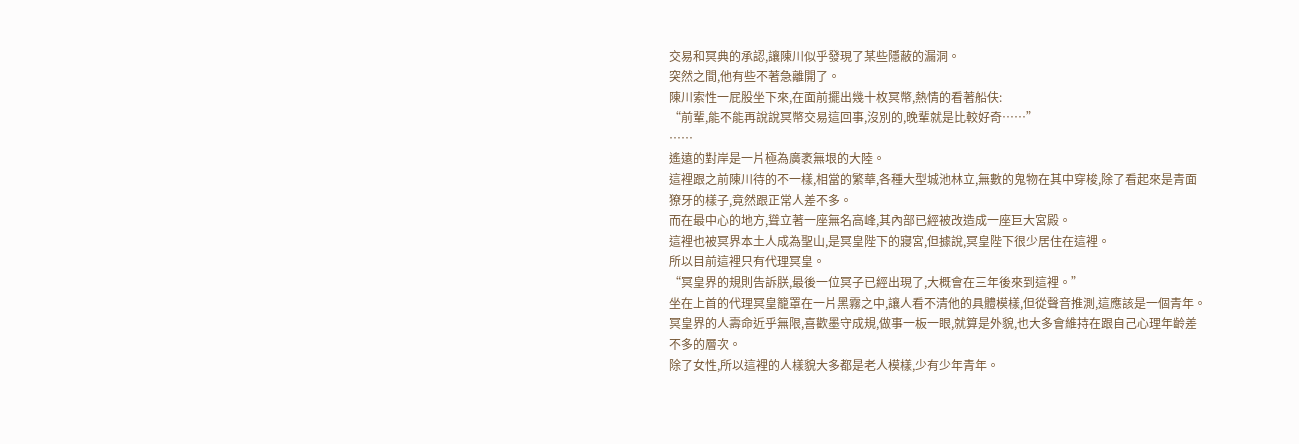交易和冥典的承認,讓陳川似乎發現了某些隱蔽的漏洞。
突然之間,他有些不著急離開了。
陳川索性一屁股坐下來,在面前擺出幾十枚冥幣,熱情的看著船伕:
“前輩,能不能再說說冥幣交易這回事,沒別的,晚輩就是比較好奇……”
……
遙遠的對岸是一片極為廣袤無垠的大陸。
這裡跟之前陳川待的不一樣,相當的繁華,各種大型城池林立,無數的鬼物在其中穿梭,除了看起來是青面獠牙的樣子,竟然跟正常人差不多。
而在最中心的地方,聳立著一座無名高峰,其內部已經被改造成一座巨大宮殿。
這裡也被冥界本土人成為聖山,是冥皇陛下的寢宮,但據說,冥皇陛下很少居住在這裡。
所以目前這裡只有代理冥皇。
“冥皇界的規則告訴朕,最後一位冥子已經出現了,大概會在三年後來到這裡。”
坐在上首的代理冥皇籠罩在一片黑霧之中,讓人看不清他的具體模樣,但從聲音推測,這應該是一個青年。
冥皇界的人壽命近乎無限,喜歡墨守成規,做事一板一眼,就算是外貌,也大多會維持在跟自己心理年齡差不多的層次。
除了女性,所以這裡的人樣貌大多都是老人模樣,少有少年青年。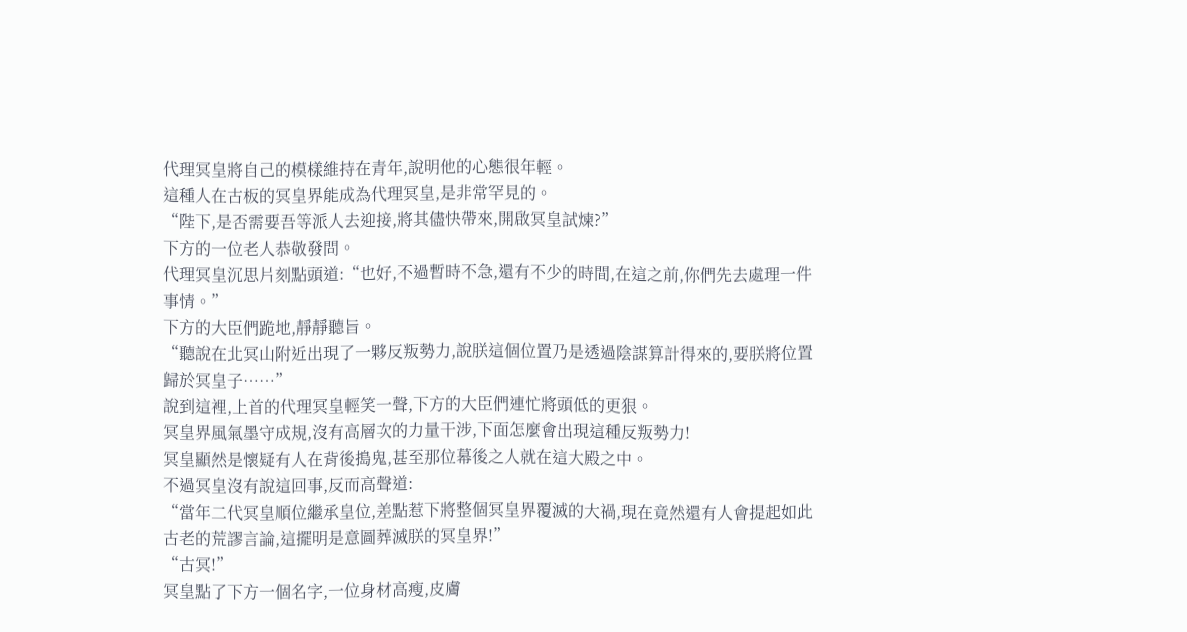代理冥皇將自己的模樣維持在青年,說明他的心態很年輕。
這種人在古板的冥皇界能成為代理冥皇,是非常罕見的。
“陛下,是否需要吾等派人去迎接,將其儘快帶來,開啟冥皇試煉?”
下方的一位老人恭敬發問。
代理冥皇沉思片刻點頭道:“也好,不過暫時不急,還有不少的時間,在這之前,你們先去處理一件事情。”
下方的大臣們跪地,靜靜聽旨。
“聽說在北冥山附近出現了一夥反叛勢力,說朕這個位置乃是透過陰謀算計得來的,要朕將位置歸於冥皇子……”
說到這裡,上首的代理冥皇輕笑一聲,下方的大臣們連忙將頭低的更狠。
冥皇界風氣墨守成規,沒有高層次的力量干涉,下面怎麼會出現這種反叛勢力!
冥皇顯然是懷疑有人在背後搗鬼,甚至那位幕後之人就在這大殿之中。
不過冥皇沒有說這回事,反而高聲道:
“當年二代冥皇順位繼承皇位,差點惹下將整個冥皇界覆滅的大禍,現在竟然還有人會提起如此古老的荒謬言論,這擺明是意圖葬滅朕的冥皇界!”
“古冥!”
冥皇點了下方一個名字,一位身材高瘦,皮膚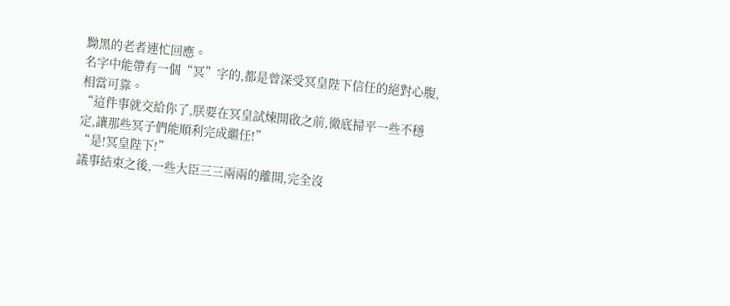黝黑的老者連忙回應。
名字中能帶有一個“冥”字的,都是曾深受冥皇陛下信任的絕對心腹,相當可靠。
“這件事就交給你了,朕要在冥皇試煉開啟之前,徹底掃平一些不穩定,讓那些冥子們能順利完成繼任!”
“是!冥皇陛下!”
議事結束之後,一些大臣三三兩兩的離開,完全沒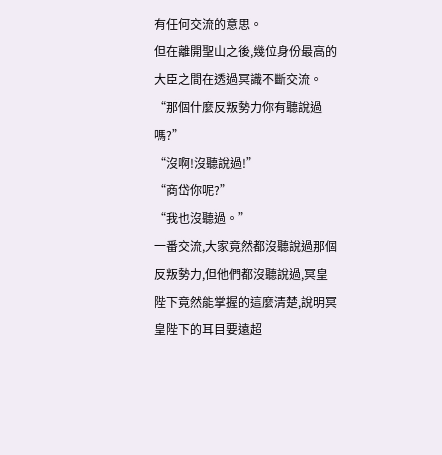有任何交流的意思。
但在離開聖山之後,幾位身份最高的大臣之間在透過冥識不斷交流。
“那個什麼反叛勢力你有聽說過嗎?”
“沒啊!沒聽說過!”
“商岱你呢?”
“我也沒聽過。”
一番交流,大家竟然都沒聽說過那個反叛勢力,但他們都沒聽說過,冥皇陛下竟然能掌握的這麼清楚,說明冥皇陛下的耳目要遠超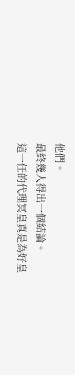他們。
最終幾人得出一個結論。
這一任的代理冥皇真是為好皇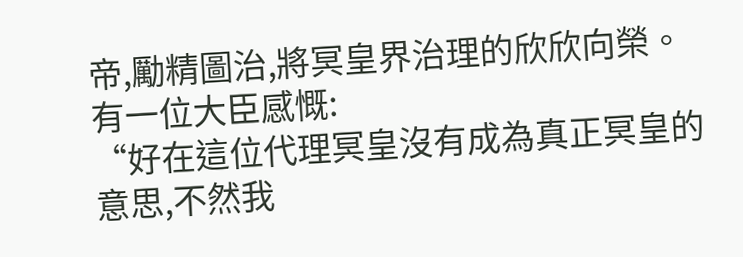帝,勵精圖治,將冥皇界治理的欣欣向榮。
有一位大臣感慨:
“好在這位代理冥皇沒有成為真正冥皇的意思,不然我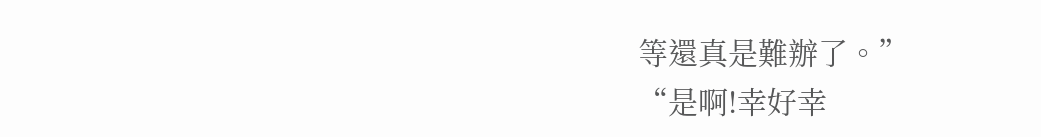等還真是難辦了。”
“是啊!幸好幸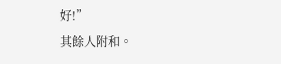好!”
其餘人附和。